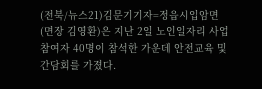(전북/뉴스21)김문기기자=정읍시입암면(면장 김영환)은 지난 2일 노인일자리 사업 참여자 40명이 참석한 가운데 안전교육 및 간담회를 가졌다.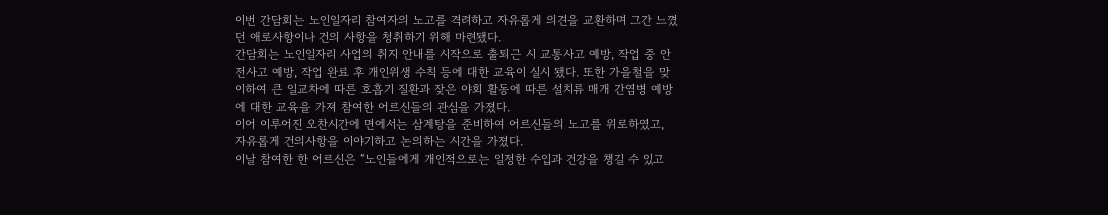이번 간담회는 노인일자리 참여자의 노고를 격려하고 자유롭게 의견을 교환하며 그간 느꼈던 애로사항이나 건의 사항을 청취하기 위해 마련됐다.
간담회는 노인일자리 사업의 취지 안내를 시작으로 출퇴근 시 교통사고 예방, 작업 중 안전사고 예방, 작업 완료 후 개인위생 수칙 등에 대한 교육이 실시 됐다. 또한 가을철을 맞이하여 큰 일교차에 따른 호흡기 질환과 잦은 야회 활동에 따른 설치류 매개 간염병 예방에 대한 교육을 가져 참여한 어르신들의 관심을 가졌다.
이어 이루어진 오찬시간에 면에서는 삼계탕을 준비하여 어르신들의 노고를 위로하였고, 자유롭게 건의사항을 이야기하고 논의하는 시간을 가졌다.
이날 참여한 한 어르신은 “노인들에게 개인적으로는 일정한 수입과 건강을 챙길 수 있고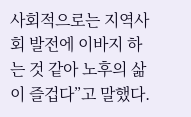사회적으로는 지역사회 발전에 이바지 하는 것 같아 노후의 삶이 즐겁다”고 말했다.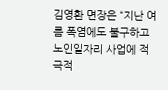김영환 면장은 “지난 여름 폭염에도 불구하고 노인일자리 사업에 적극적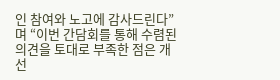인 참여와 노고에 감사드린다”며 “이번 간담회를 통해 수렴된 의견을 토대로 부족한 점은 개선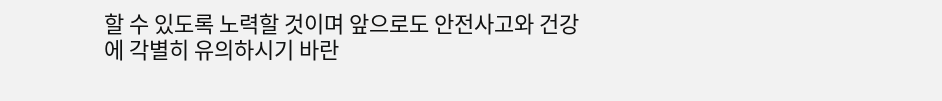할 수 있도록 노력할 것이며 앞으로도 안전사고와 건강에 각별히 유의하시기 바란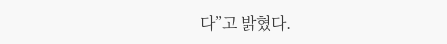다”고 밝혔다.